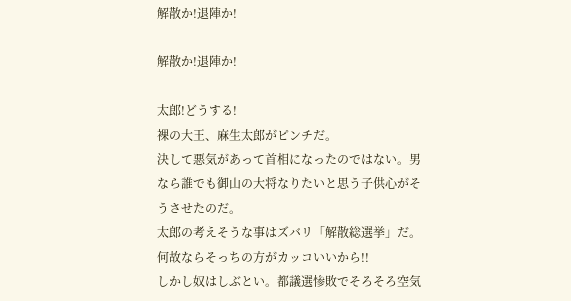解散か!退陣か!

解散か!退陣か!

太郎!どうする!
裸の大王、麻生太郎がピンチだ。
決して悪気があって首相になったのではない。男なら誰でも御山の大将なりたいと思う子供心がそうさせたのだ。
太郎の考えそうな事はズバリ「解散総選挙」だ。何故ならそっちの方がカッコいいから!!
しかし奴はしぶとい。都議選惨敗でそろそろ空気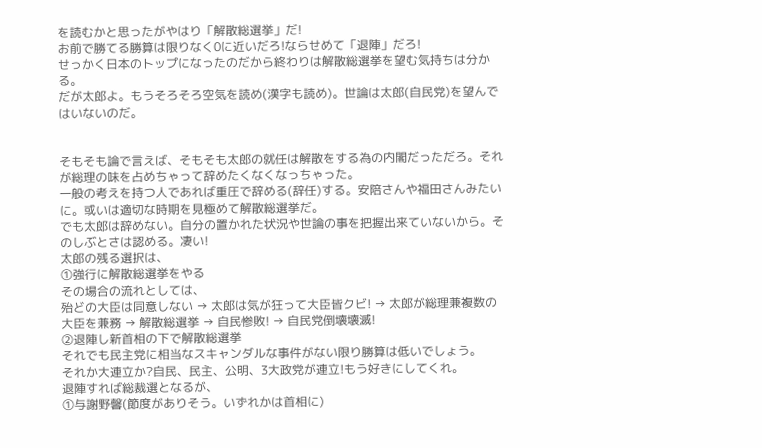を読むかと思ったがやはり「解散総選挙」だ!
お前で勝てる勝算は限りなく0に近いだろ!ならせめて「退陣」だろ!
せっかく日本のトップになったのだから終わりは解散総選挙を望む気持ちは分かる。
だが太郎よ。もうそろそろ空気を読め(漢字も読め)。世論は太郎(自民党)を望んではいないのだ。


そもそも論で言えば、そもそも太郎の就任は解散をする為の内閣だっただろ。それが総理の味を占めちゃって辞めたくなくなっちゃった。
一般の考えを持つ人であれば重圧で辞める(辞任)する。安陪さんや福田さんみたいに。或いは適切な時期を見極めて解散総選挙だ。
でも太郎は辞めない。自分の置かれた状況や世論の事を把握出来ていないから。そのしぶとさは認める。凄い!
太郎の残る選択は、
①強行に解散総選挙をやる
その場合の流れとしては、
殆どの大臣は同意しない → 太郎は気が狂って大臣皆クビ! → 太郎が総理兼複数の大臣を兼務 → 解散総選挙 → 自民惨敗! → 自民党倒壊壊滅!
②退陣し新首相の下で解散総選挙
それでも民主党に相当なスキャンダルな事件がない限り勝算は低いでしょう。
それか大連立か?自民、民主、公明、3大政党が連立!もう好きにしてくれ。
退陣すれば総裁選となるが、
①与謝野馨(節度がありそう。いずれかは首相に)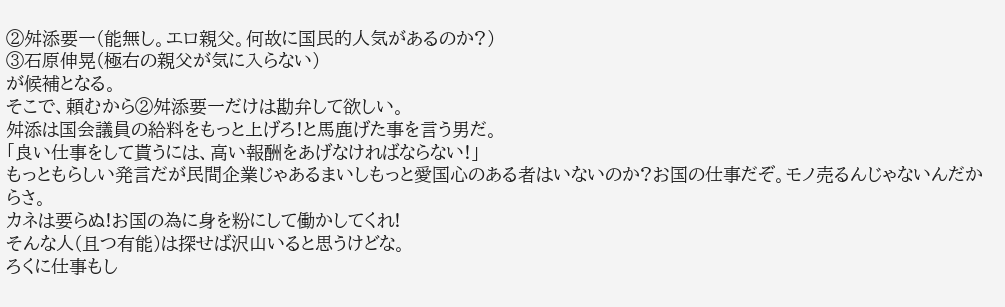②舛添要一(能無し。エロ親父。何故に国民的人気があるのか?)
③石原伸晃(極右の親父が気に入らない)
が候補となる。
そこで、頼むから②舛添要一だけは勘弁して欲しい。
舛添は国会議員の給料をもっと上げろ!と馬鹿げた事を言う男だ。
「良い仕事をして貰うには、高い報酬をあげなければならない!」
もっともらしい発言だが民間企業じゃあるまいしもっと愛国心のある者はいないのか?お国の仕事だぞ。モノ売るんじゃないんだからさ。
カネは要らぬ!お国の為に身を粉にして働かしてくれ!
そんな人(且つ有能)は探せば沢山いると思うけどな。
ろくに仕事もし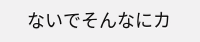ないでそんなにカ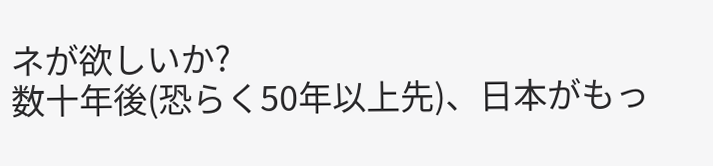ネが欲しいか?
数十年後(恐らく50年以上先)、日本がもっ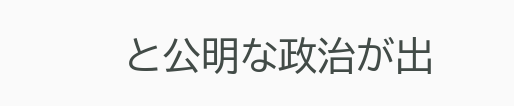と公明な政治が出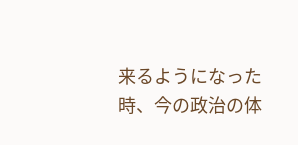来るようになった時、今の政治の体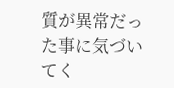質が異常だった事に気づいてく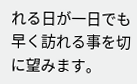れる日が一日でも早く訪れる事を切に望みます。